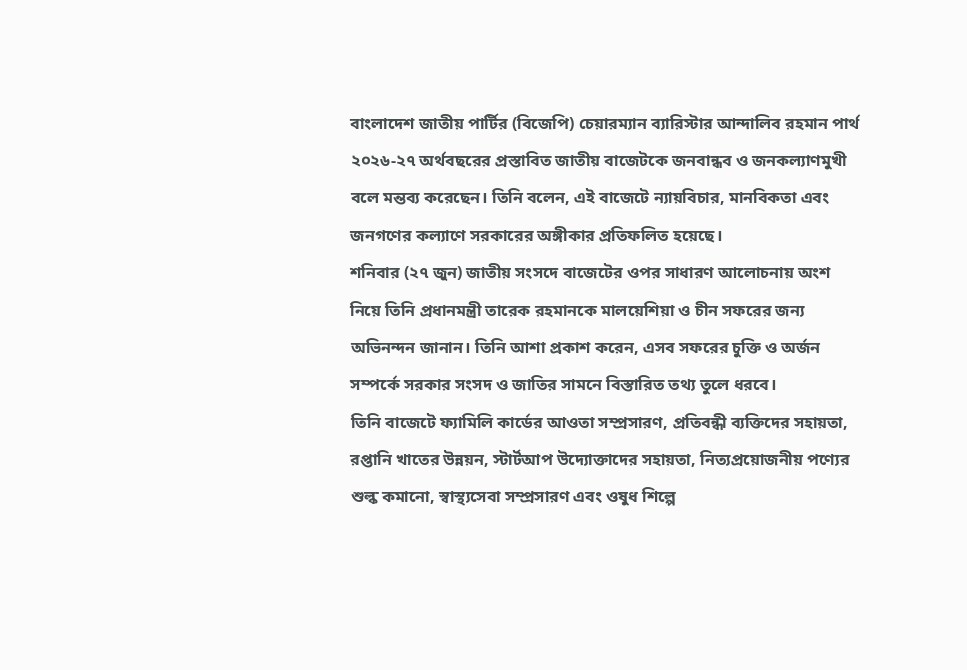বাংলাদেশ জাতীয় পার্টির (বিজেপি) চেয়ারম্যান ব্যারিস্টার আন্দালিব রহমান পার্থ ২০২৬-২৭ অর্থবছরের প্রস্তাবিত জাতীয় বাজেটকে জনবান্ধব ও জনকল্যাণমুখী বলে মন্তব্য করেছেন। তিনি বলেন, এই বাজেটে ন্যায়বিচার, মানবিকতা এবং জনগণের কল্যাণে সরকারের অঙ্গীকার প্রতিফলিত হয়েছে।
শনিবার (২৭ জুন) জাতীয় সংসদে বাজেটের ওপর সাধারণ আলোচনায় অংশ নিয়ে তিনি প্রধানমন্ত্রী তারেক রহমানকে মালয়েশিয়া ও চীন সফরের জন্য অভিনন্দন জানান। তিনি আশা প্রকাশ করেন, এসব সফরের চুক্তি ও অর্জন সম্পর্কে সরকার সংসদ ও জাতির সামনে বিস্তারিত তথ্য তুলে ধরবে।
তিনি বাজেটে ফ্যামিলি কার্ডের আওতা সম্প্রসারণ, প্রতিবন্ধী ব্যক্তিদের সহায়তা, রপ্তানি খাতের উন্নয়ন, স্টার্টআপ উদ্যোক্তাদের সহায়তা, নিত্যপ্রয়োজনীয় পণ্যের শুল্ক কমানো, স্বাস্থ্যসেবা সম্প্রসারণ এবং ওষুধ শিল্পে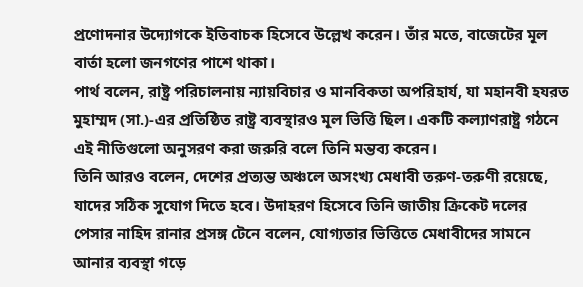প্রণোদনার উদ্যোগকে ইতিবাচক হিসেবে উল্লেখ করেন। তাঁর মতে, বাজেটের মূল বার্তা হলো জনগণের পাশে থাকা।
পার্থ বলেন, রাষ্ট্র পরিচালনায় ন্যায়বিচার ও মানবিকতা অপরিহার্য, যা মহানবী হযরত মুহাম্মদ (সা.)-এর প্রতিষ্ঠিত রাষ্ট্র ব্যবস্থারও মূল ভিত্তি ছিল। একটি কল্যাণরাষ্ট্র গঠনে এই নীতিগুলো অনুসরণ করা জরুরি বলে তিনি মন্তব্য করেন।
তিনি আরও বলেন, দেশের প্রত্যন্ত অঞ্চলে অসংখ্য মেধাবী তরুণ-তরুণী রয়েছে, যাদের সঠিক সুযোগ দিতে হবে। উদাহরণ হিসেবে তিনি জাতীয় ক্রিকেট দলের পেসার নাহিদ রানার প্রসঙ্গ টেনে বলেন, যোগ্যতার ভিত্তিতে মেধাবীদের সামনে আনার ব্যবস্থা গড়ে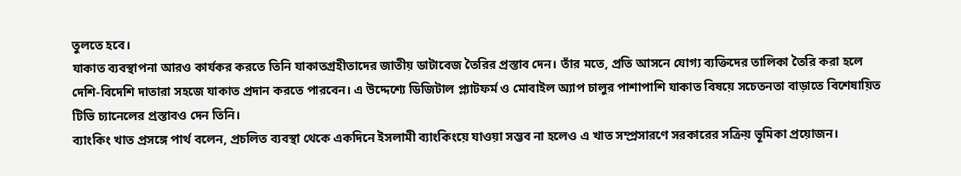তুলতে হবে।
যাকাত ব্যবস্থাপনা আরও কার্যকর করতে তিনি যাকাতগ্রহীতাদের জাতীয় ডাটাবেজ তৈরির প্রস্তাব দেন। তাঁর মতে, প্রতি আসনে যোগ্য ব্যক্তিদের তালিকা তৈরি করা হলে দেশি-বিদেশি দাতারা সহজে যাকাত প্রদান করতে পারবেন। এ উদ্দেশ্যে ডিজিটাল প্ল্যাটফর্ম ও মোবাইল অ্যাপ চালুর পাশাপাশি যাকাত বিষয়ে সচেতনতা বাড়াতে বিশেষায়িত টিভি চ্যানেলের প্রস্তাবও দেন তিনি।
ব্যাংকিং খাত প্রসঙ্গে পার্থ বলেন, প্রচলিত ব্যবস্থা থেকে একদিনে ইসলামী ব্যাংকিংয়ে যাওয়া সম্ভব না হলেও এ খাত সম্প্রসারণে সরকারের সক্রিয় ভূমিকা প্রয়োজন।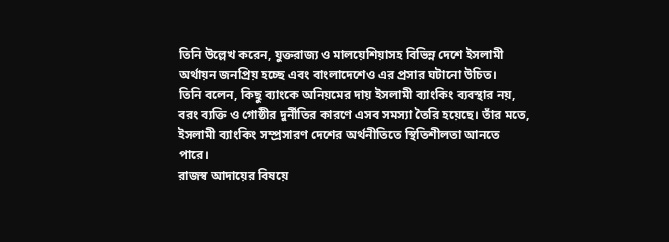তিনি উল্লেখ করেন, যুক্তরাজ্য ও মালয়েশিয়াসহ বিভিন্ন দেশে ইসলামী অর্থায়ন জনপ্রিয় হচ্ছে এবং বাংলাদেশেও এর প্রসার ঘটানো উচিত।
তিনি বলেন, কিছু ব্যাংকে অনিয়মের দায় ইসলামী ব্যাংকিং ব্যবস্থার নয়, বরং ব্যক্তি ও গোষ্ঠীর দুর্নীতির কারণে এসব সমস্যা তৈরি হয়েছে। তাঁর মতে, ইসলামী ব্যাংকিং সম্প্রসারণ দেশের অর্থনীতিতে স্থিতিশীলতা আনতে পারে।
রাজস্ব আদায়ের বিষয়ে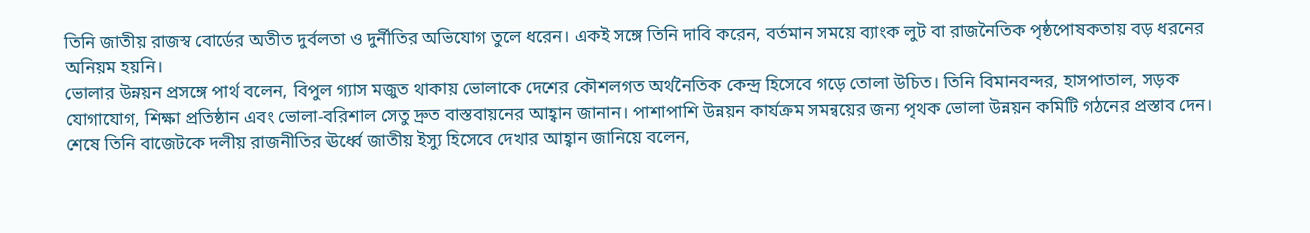তিনি জাতীয় রাজস্ব বোর্ডের অতীত দুর্বলতা ও দুর্নীতির অভিযোগ তুলে ধরেন। একই সঙ্গে তিনি দাবি করেন, বর্তমান সময়ে ব্যাংক লুট বা রাজনৈতিক পৃষ্ঠপোষকতায় বড় ধরনের অনিয়ম হয়নি।
ভোলার উন্নয়ন প্রসঙ্গে পার্থ বলেন, বিপুল গ্যাস মজুত থাকায় ভোলাকে দেশের কৌশলগত অর্থনৈতিক কেন্দ্র হিসেবে গড়ে তোলা উচিত। তিনি বিমানবন্দর, হাসপাতাল, সড়ক যোগাযোগ, শিক্ষা প্রতিষ্ঠান এবং ভোলা-বরিশাল সেতু দ্রুত বাস্তবায়নের আহ্বান জানান। পাশাপাশি উন্নয়ন কার্যক্রম সমন্বয়ের জন্য পৃথক ভোলা উন্নয়ন কমিটি গঠনের প্রস্তাব দেন।
শেষে তিনি বাজেটকে দলীয় রাজনীতির ঊর্ধ্বে জাতীয় ইস্যু হিসেবে দেখার আহ্বান জানিয়ে বলেন,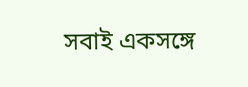সবাই একসঙ্গে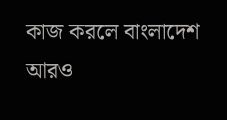কাজ করলে বাংলাদেশ আরও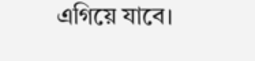এগিয়ে যাবে।